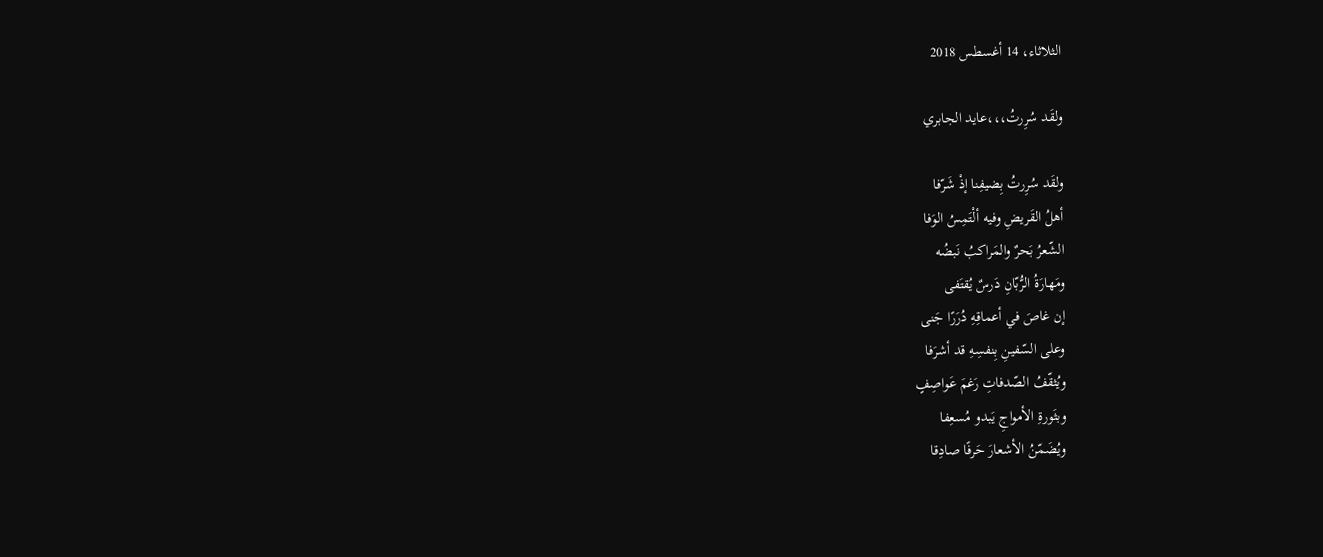الثلاثاء، 14 أغسطس 2018

ولقَد سُرِرتُ،،،عايد الجابري

ولقَد سُرِرتُ بِضيفِنا إذْ شَرّفا
أهلُ القَريضِ وفيه ألْتَمِسُ الوَفا
الشّعرُ بَحرٌ والمَراكبُ نَبضُه
ومَهارَةُ الرُّبّانِ دَرسٌ يُقتَفى
إن غاصَ في أعماقِهِ دُرَرًا جَنى
وعلى السّفينِ بِنفسِهِ قد أشرَفا
ويُثقّفُ الصّدفاتِ رَغمَ عَواصِفٍ
وبثَورةِ الأمواجِ يَبدو مُسعِفا
ويُضَمّنُ الأشعارَ حَرفًا صادِقا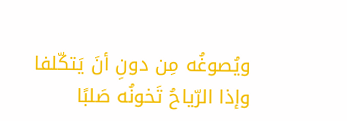ويُصوغُه مِن دونِ أنَ يَتكّلفا
وإذا الرّياحُ تَخونُه صَلبًا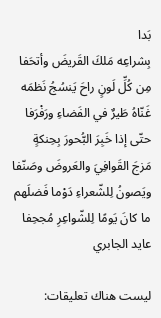بَدا
بِشراعِه مَلكَ القَريضَ وأتحَفا
مِن كُلِّ لَونٍ راحَ يَنسُجُ نَظمَه
غَنّاهُ طَيرٌ في الفَضاءِ ورَفْرَفا
حتّى إذا خَبِرَ البُّحورَ بِحِنكةٍ
مَزجَ القَوافِيَ والعَروضَ وصَنّفا
ويَصونُ لِلشّعراءِ دَوْما فَضلَهم
ما كانَ يَومًا لِلشّواعِرِ مُجحِفا
عايد الجابري

ليست هناك تعليقات: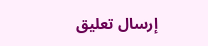إرسال تعليق